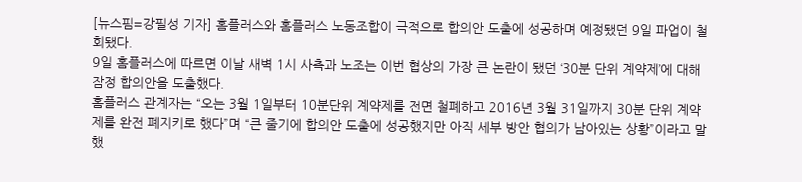[뉴스핌=강필성 기자] 홈플러스와 홈플러스 노동조합이 극적으로 합의안 도출에 성공하며 예정됐던 9일 파업이 철회됐다.
9일 홈플러스에 따르면 이날 새벽 1시 사측과 노조는 이번 협상의 가장 큰 논란이 됐던 ‘30분 단위 계약제’에 대해 잠정 합의안을 도출했다.
홈플러스 관계자는 “오는 3월 1일부터 10분단위 계약제를 전면 철폐하고 2016년 3월 31일까지 30분 단위 계약제를 완전 폐지키로 했다”며 “큰 줄기에 합의안 도출에 성공했지만 아직 세부 방안 협의가 남아있는 상황”이라고 말했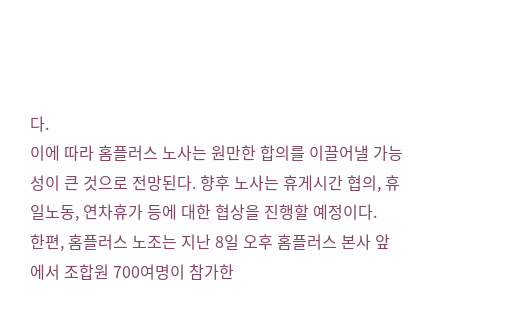다.
이에 따라 홈플러스 노사는 원만한 합의를 이끌어낼 가능성이 큰 것으로 전망된다. 향후 노사는 휴게시간 협의, 휴일노동, 연차휴가 등에 대한 협상을 진행할 예정이다.
한편, 홈플러스 노조는 지난 8일 오후 홈플러스 본사 앞에서 조합원 700여명이 참가한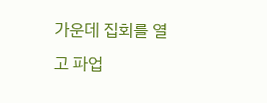가운데 집회를 열고 파업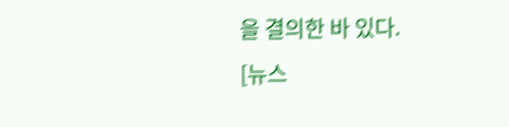을 결의한 바 있다.
[뉴스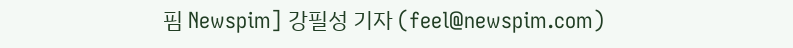핌 Newspim] 강필성 기자 (feel@newspim.com)